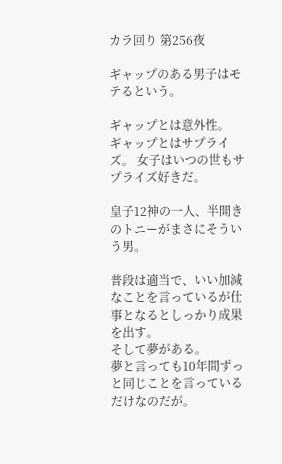カラ回り 第256夜

ギャップのある男子はモテるという。

ギャップとは意外性。
ギャップとはサプライズ。 女子はいつの世もサプライズ好きだ。

皇子12神の一人、半開きのトニーがまさにそういう男。

普段は適当で、いい加減なことを言っているが仕事となるとしっかり成果を出す。
そして夢がある。
夢と言っても10年間ずっと同じことを言っているだけなのだが。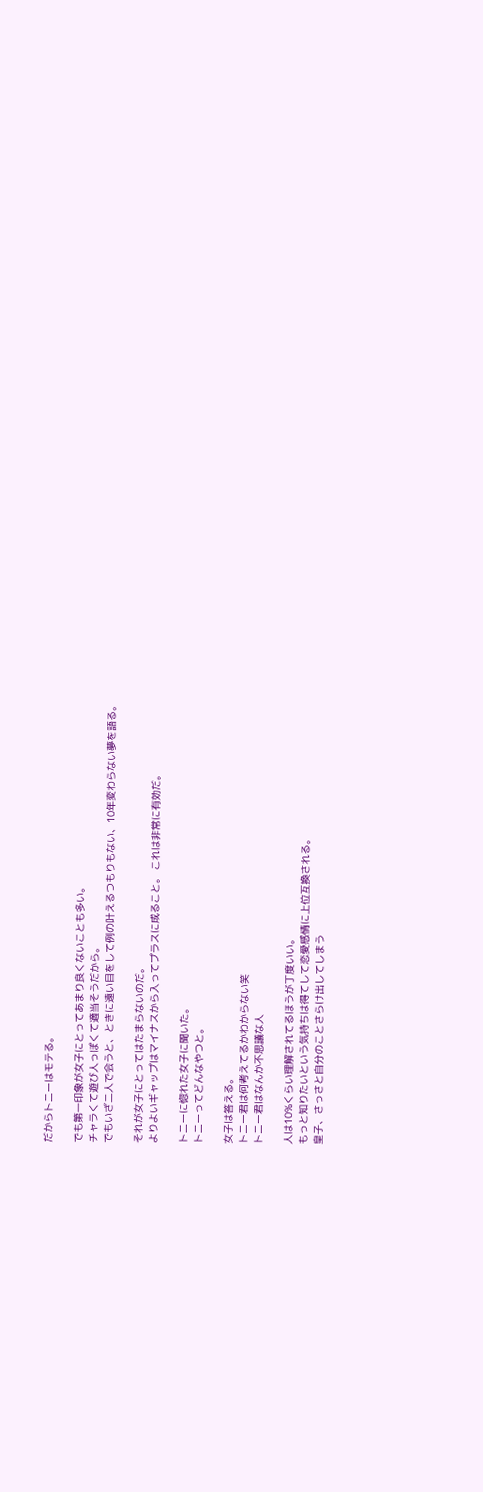だからトニーはモテる。

でも第一印象が女子にとってあまり良くないことも多い。
チャラくて遊び人っぽくて適当そうだから。
でもいざ二人で会うと、ときに遠い目をして例の叶えるつもりもない、10年変わらない夢を語る。

それが女子にとってはたまらないのだ。
よりよいギャップはマイナスから入ってプラスに成ること。 これは非常に有効だ。

トニーに惚れた女子に聞いた。
トニーってどんなやつと。

女子は答える。
トニー君は何考えてるかわからない笑
トニー君はなんか不思議な人

人は10%くらい理解されてるほうが丁度いい。
もっと知りたいという気持ちは得てして恋愛感情に上位互換される。
皇子、さっさと自分のことさらけ出してしまう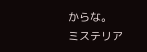からな。
ミステリア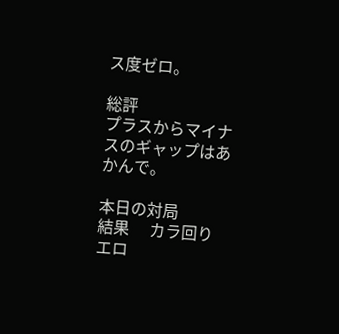ス度ゼロ。

総評
プラスからマイナスのギャップはあかんで。

本日の対局
結果     カラ回り
エロ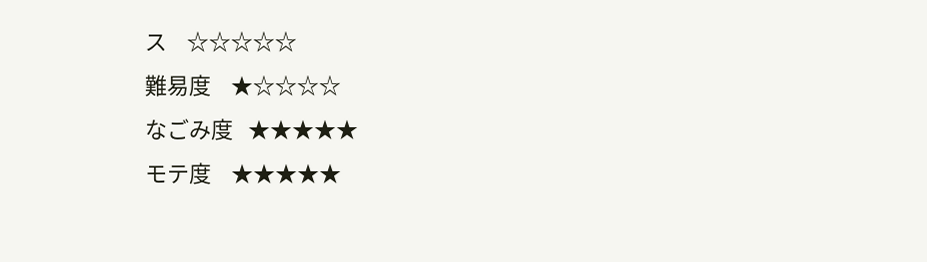ス    ☆☆☆☆☆
難易度    ★☆☆☆☆
なごみ度   ★★★★★
モテ度    ★★★★★